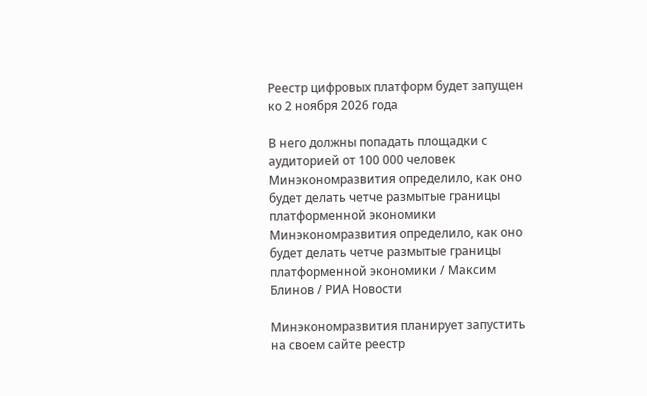Реестр цифровых платформ будет запущен ко 2 ноября 2026 года

В него должны попадать площадки с аудиторией от 100 000 человек
Минэкономразвития определило, как оно будет делать четче размытые границы платформенной экономики
Минэкономразвития определило, как оно будет делать четче размытые границы платформенной экономики / Максим Блинов / РИА Новости

Минэкономразвития планирует запустить на своем сайте реестр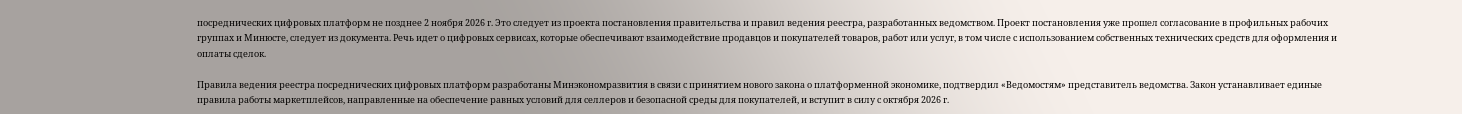посреднических цифровых платформ не позднее 2 ноября 2026 г. Это следует из проекта постановления правительства и правил ведения реестра, разработанных ведомством. Проект постановления уже прошел согласование в профильных рабочих группах и Минюсте, следует из документа. Речь идет о цифровых сервисах, которые обеспечивают взаимодействие продавцов и покупателей товаров, работ или услуг, в том числе с использованием собственных технических средств для оформления и оплаты сделок.

Правила ведения реестра посреднических цифровых платформ разработаны Минэкономразвития в связи с принятием нового закона о платформенной экономике, подтвердил «Ведомостям» представитель ведомства. Закон устанавливает единые правила работы маркетплейсов, направленные на обеспечение равных условий для селлеров и безопасной среды для покупателей, и вступит в силу с октября 2026 г.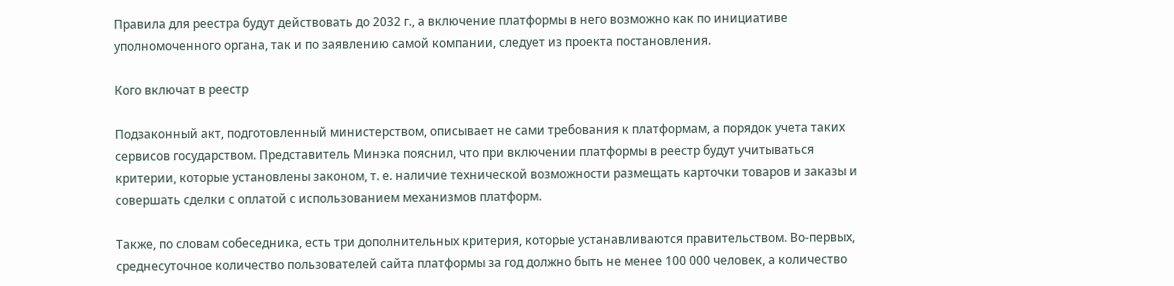Правила для реестра будут действовать до 2032 г., а включение платформы в него возможно как по инициативе уполномоченного органа, так и по заявлению самой компании, следует из проекта постановления.

Кого включат в реестр

Подзаконный акт, подготовленный министерством, описывает не сами требования к платформам, а порядок учета таких сервисов государством. Представитель Минэка пояснил, что при включении платформы в реестр будут учитываться критерии, которые установлены законом, т. е. наличие технической возможности размещать карточки товаров и заказы и совершать сделки с оплатой с использованием механизмов платформ.

Также, по словам собеседника, есть три дополнительных критерия, которые устанавливаются правительством. Во-первых, среднесуточное количество пользователей сайта платформы за год должно быть не менее 100 000 человек, а количество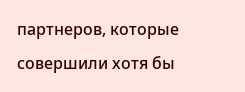партнеров, которые совершили хотя бы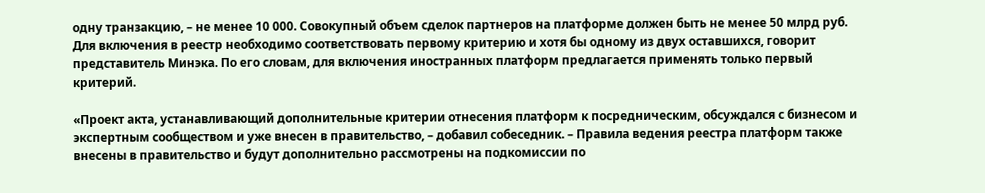одну транзакцию, – не менее 10 000. Совокупный объем сделок партнеров на платформе должен быть не менее 50 млрд руб. Для включения в реестр необходимо соответствовать первому критерию и хотя бы одному из двух оставшихся, говорит представитель Минэка. По его словам, для включения иностранных платформ предлагается применять только первый критерий.

«Проект акта, устанавливающий дополнительные критерии отнесения платформ к посредническим, обсуждался с бизнесом и экспертным сообществом и уже внесен в правительство, – добавил собеседник. – Правила ведения реестра платформ также внесены в правительство и будут дополнительно рассмотрены на подкомиссии по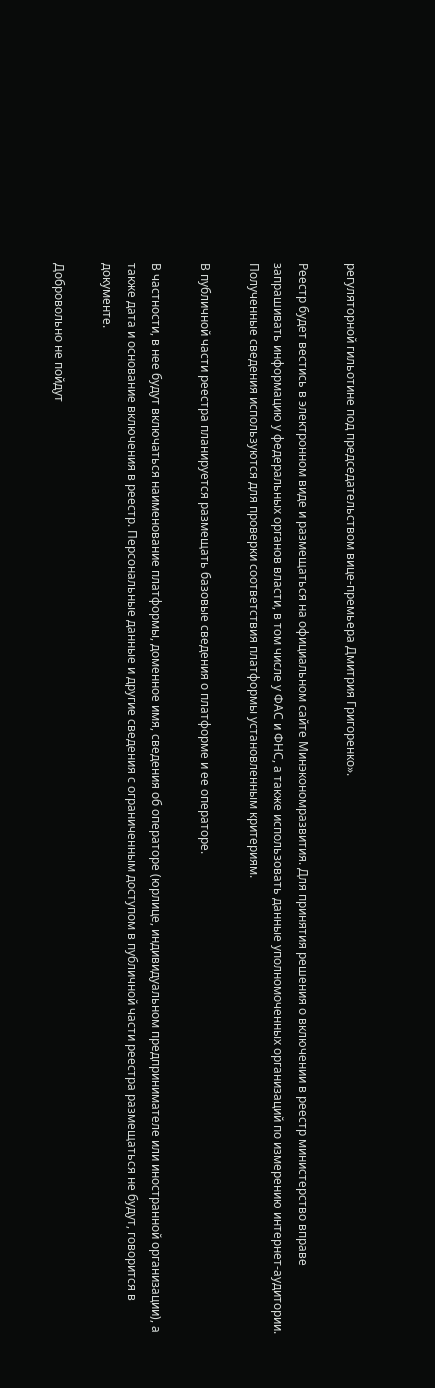регуляторной гильотине под председательством вице-премьера Дмитрия Григоренко».

Реестр будет вестись в электронном виде и размещаться на официальном сайте Минэкономразвития. Для принятия решения о включении в реестр министерство вправе запрашивать информацию у федеральных органов власти, в том числе у ФАС и ФНС, а также использовать данные уполномоченных организаций по измерению интернет-аудитории. Полученные сведения используются для проверки соответствия платформы установленным критериям.

В публичной части реестра планируется размещать базовые сведения о платформе и ее операторе.

В частности, в нее будут включаться наименование платформы, доменное имя, сведения об операторе (юрлице, индивидуальном предпринимателе или иностранной организации), а также дата и основание включения в реестр. Персональные данные и другие сведения с ограниченным доступом в публичной части реестра размещаться не будут, говорится в документе.

Добровольно не пойдут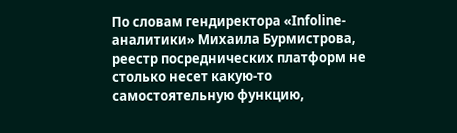По словам гендиректора «Infoline-аналитики» Михаила Бурмистрова, реестр посреднических платформ не столько несет какую-то самостоятельную функцию,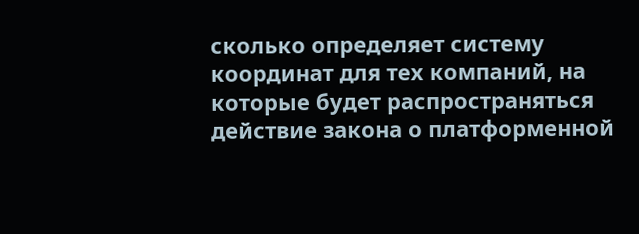сколько определяет систему координат для тех компаний, на которые будет распространяться действие закона о платформенной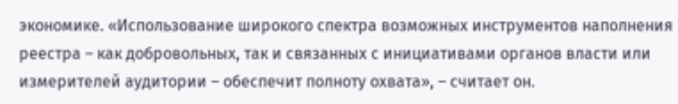экономике. «Использование широкого спектра возможных инструментов наполнения реестра – как добровольных, так и связанных с инициативами органов власти или измерителей аудитории – обеспечит полноту охвата», – считает он.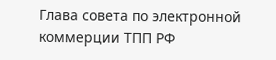Глава совета по электронной коммерции ТПП РФ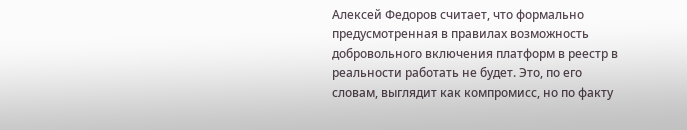Алексей Федоров считает, что формально предусмотренная в правилах возможность добровольного включения платформ в реестр в реальности работать не будет. Это, по его словам, выглядит как компромисс, но по факту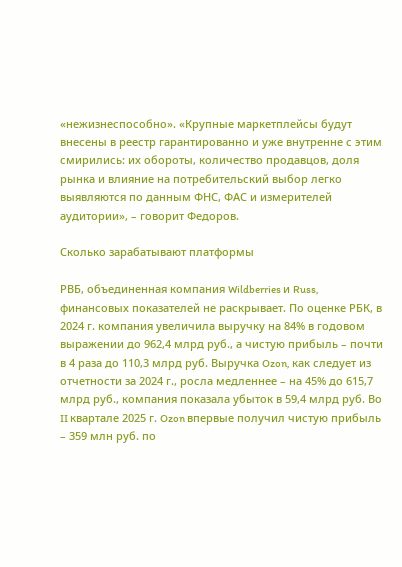«нежизнеспособно». «Крупные маркетплейсы будут внесены в реестр гарантированно и уже внутренне с этим смирились: их обороты, количество продавцов, доля рынка и влияние на потребительский выбор легко выявляются по данным ФНС, ФАС и измерителей аудитории», – говорит Федоров.

Сколько зарабатывают платформы

РВБ, объединенная компания Wildberries и Russ, финансовых показателей не раскрывает. По оценке РБК, в 2024 г. компания увеличила выручку на 84% в годовом выражении до 962,4 млрд руб., а чистую прибыль – почти в 4 раза до 110,3 млрд руб. Выручка Ozon, как следует из отчетности за 2024 г., росла медленнее – на 45% до 615,7 млрд руб., компания показала убыток в 59,4 млрд руб. Во II квартале 2025 г. Ozon впервые получил чистую прибыль – 359 млн руб. по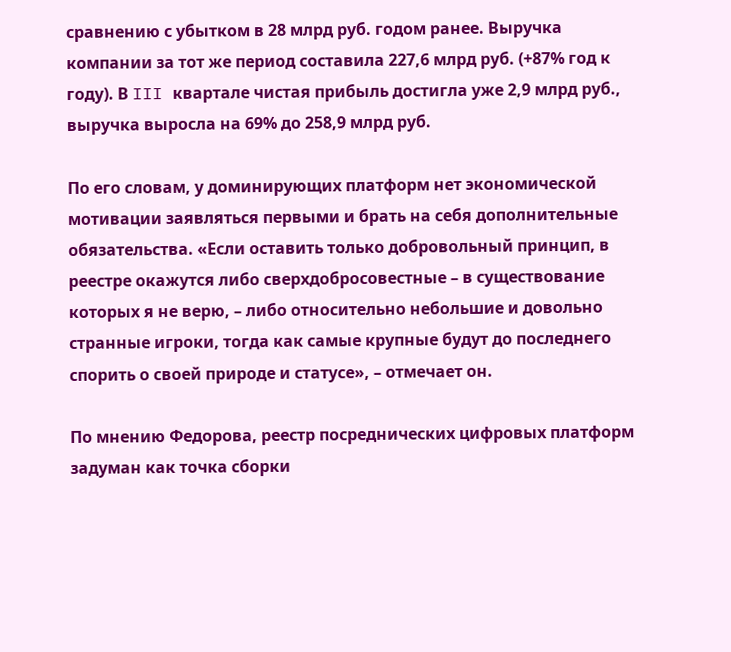сравнению с убытком в 28 млрд руб. годом ранее. Выручка компании за тот же период составила 227,6 млрд руб. (+87% год к году). В III квартале чистая прибыль достигла уже 2,9 млрд руб., выручка выросла на 69% до 258,9 млрд руб.

По его словам, у доминирующих платформ нет экономической мотивации заявляться первыми и брать на себя дополнительные обязательства. «Если оставить только добровольный принцип, в реестре окажутся либо сверхдобросовестные – в существование которых я не верю, – либо относительно небольшие и довольно странные игроки, тогда как самые крупные будут до последнего спорить о своей природе и статусе», – отмечает он.

По мнению Федорова, реестр посреднических цифровых платформ задуман как точка сборки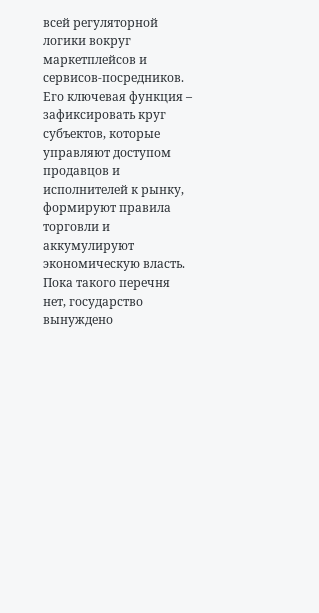всей регуляторной логики вокруг маркетплейсов и сервисов-посредников. Его ключевая функция – зафиксировать круг субъектов, которые управляют доступом продавцов и исполнителей к рынку, формируют правила торговли и аккумулируют экономическую власть. Пока такого перечня нет, государство вынуждено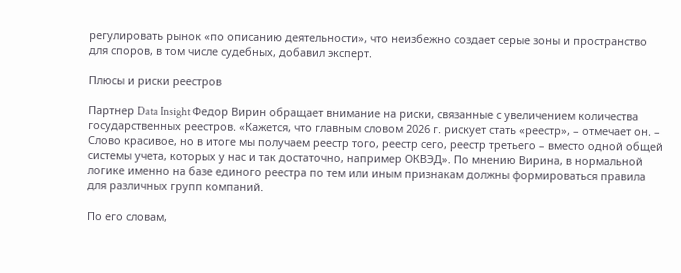регулировать рынок «по описанию деятельности», что неизбежно создает серые зоны и пространство для споров, в том числе судебных, добавил эксперт.

Плюсы и риски реестров

Партнер Data Insight Федор Вирин обращает внимание на риски, связанные с увеличением количества государственных реестров. «Кажется, что главным словом 2026 г. рискует стать «реестр», – отмечает он. – Слово красивое, но в итоге мы получаем реестр того, реестр сего, реестр третьего – вместо одной общей системы учета, которых у нас и так достаточно, например ОКВЭД». По мнению Вирина, в нормальной логике именно на базе единого реестра по тем или иным признакам должны формироваться правила для различных групп компаний.

По его словам,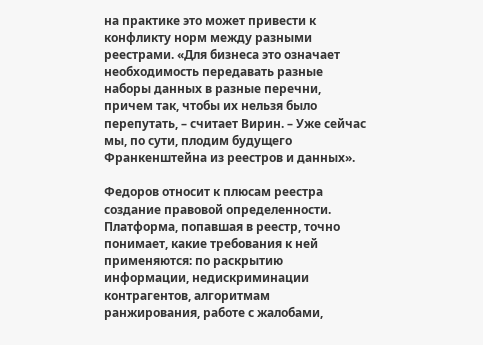на практике это может привести к конфликту норм между разными реестрами. «Для бизнеса это означает необходимость передавать разные наборы данных в разные перечни, причем так, чтобы их нельзя было перепутать, – считает Вирин. – Уже сейчас мы, по сути, плодим будущего Франкенштейна из реестров и данных».

Федоров относит к плюсам реестра создание правовой определенности. Платформа, попавшая в реестр, точно понимает, какие требования к ней применяются: по раскрытию информации, недискриминации контрагентов, алгоритмам ранжирования, работе с жалобами,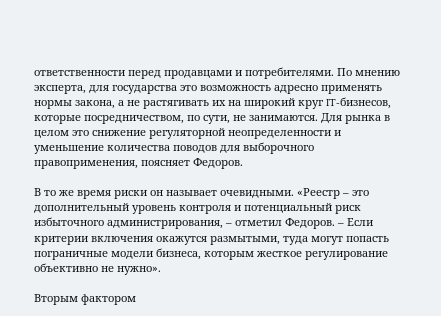ответственности перед продавцами и потребителями. По мнению эксперта, для государства это возможность адресно применять нормы закона, а не растягивать их на широкий круг IT-бизнесов, которые посредничеством, по сути, не занимаются. Для рынка в целом это снижение регуляторной неопределенности и уменьшение количества поводов для выборочного правоприменения, поясняет Федоров.

В то же время риски он называет очевидными. «Реестр – это дополнительный уровень контроля и потенциальный риск избыточного администрирования, – отметил Федоров. – Если критерии включения окажутся размытыми, туда могут попасть пограничные модели бизнеса, которым жесткое регулирование объективно не нужно».

Вторым фактором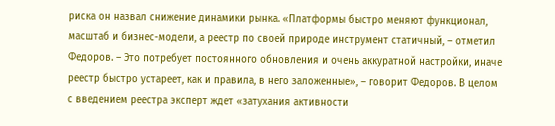риска он назвал снижение динамики рынка. «Платформы быстро меняют функционал, масштаб и бизнес-модели, а реестр по своей природе инструмент статичный, – отметил Федоров. – Это потребует постоянного обновления и очень аккуратной настройки, иначе реестр быстро устареет, как и правила, в него заложенные», – говорит Федоров. В целом с введением реестра эксперт ждет «затухания активности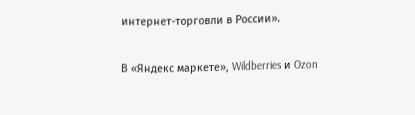интернет-торговли в России».

В «Яндекс маркете», Wildberries и Ozon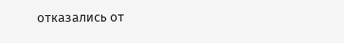отказались от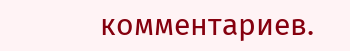комментариев.